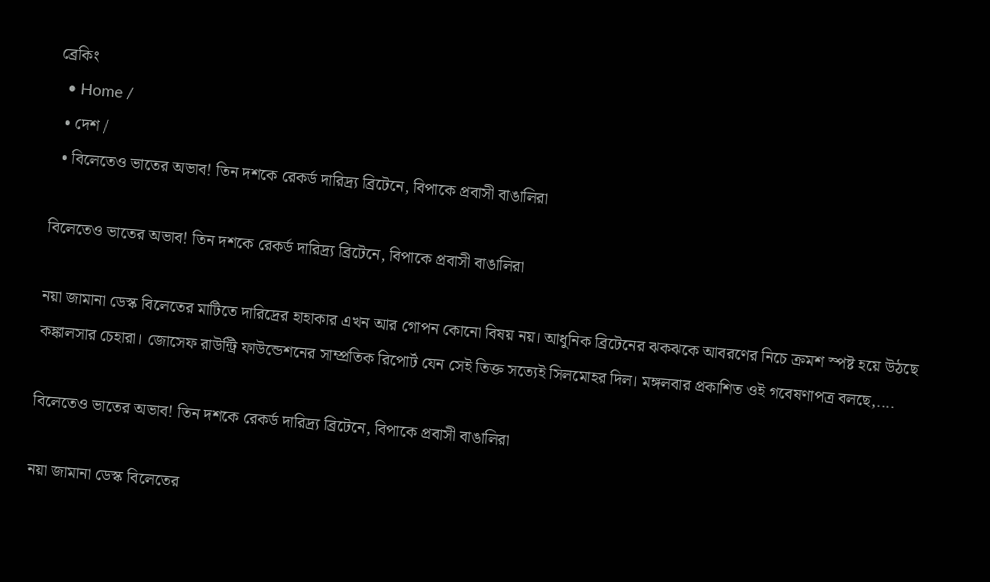ব্রেকিং
  • Home /
  • দেশ /
  • বিলেতেও ভাতের অভাব! তিন দশকে রেকর্ড দারিদ্র্য ব্রিটেনে, বিপাকে প্রবাসী বাঙালিরা

বিলেতেও ভাতের অভাব! তিন দশকে রেকর্ড দারিদ্র্য ব্রিটেনে, বিপাকে প্রবাসী বাঙালিরা

নয়া জামানা ডেস্ক বিলেতের মাটিতে দারিদ্রের হাহাকার এখন আর গোপন কোনো বিষয় নয়। আধুনিক ব্রিটেনের ঝকঝকে আবরণের নিচে ক্রমশ স্পষ্ট হয়ে উঠছে কঙ্কালসার চেহারা। জোসেফ রাউন্ট্রি ফাউন্ডেশনের সাম্প্রতিক রিপোর্ট যেন সেই তিক্ত সত্যেই সিলমোহর দিল। মঙ্গলবার প্রকাশিত ওই গবেষণাপত্র বলছে,....

বিলেতেও ভাতের অভাব! তিন দশকে রেকর্ড দারিদ্র্য ব্রিটেনে, বিপাকে প্রবাসী বাঙালিরা

নয়া জামানা ডেস্ক বিলেতের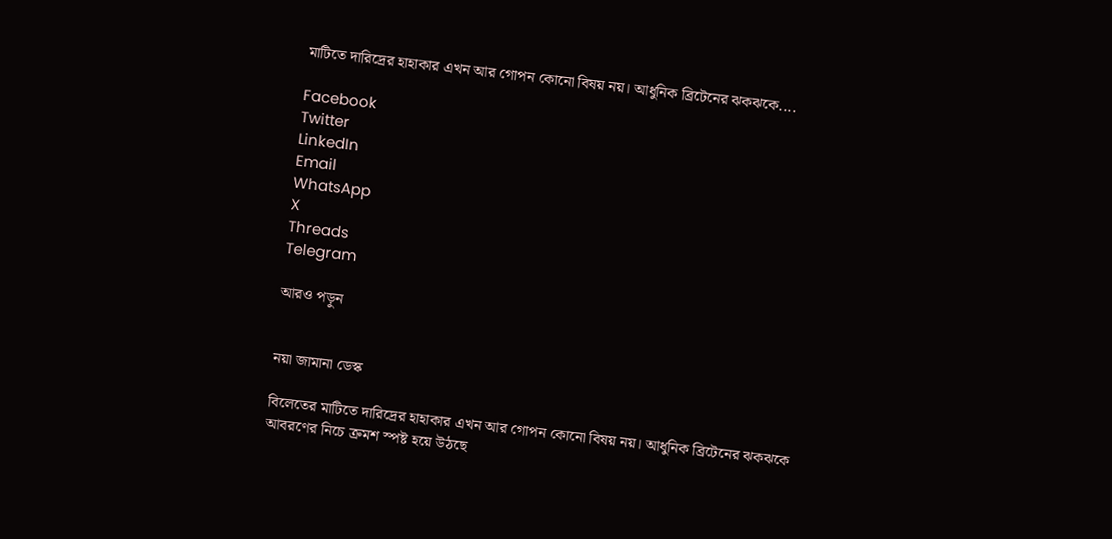মাটিতে দারিদ্রের হাহাকার এখন আর গোপন কোনো বিষয় নয়। আধুনিক ব্রিটেনের ঝকঝকে....

Facebook
Twitter
LinkedIn
Email
WhatsApp
X
Threads
Telegram

আরও পড়ুন


নয়া জামানা ডেস্ক

বিলেতের মাটিতে দারিদ্রের হাহাকার এখন আর গোপন কোনো বিষয় নয়। আধুনিক ব্রিটেনের ঝকঝকে আবরণের নিচে ক্রমশ স্পষ্ট হয়ে উঠছে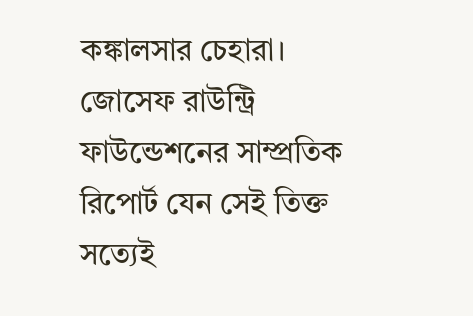কঙ্কালসার চেহারা। জোসেফ রাউন্ট্রি ফাউন্ডেশনের সাম্প্রতিক রিপোর্ট যেন সেই তিক্ত সত্যেই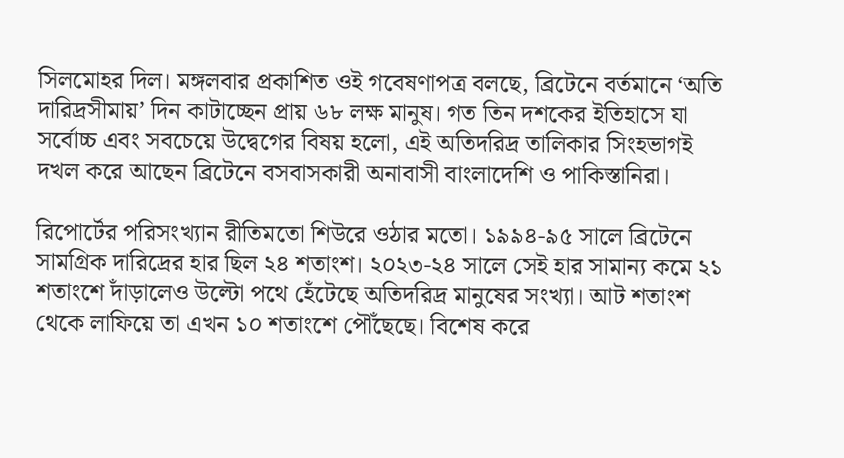সিলমোহর দিল। মঙ্গলবার প্রকাশিত ওই গবেষণাপত্র বলছে, ব্রিটেনে বর্তমানে ‘অতি দারিদ্রসীমায়’ দিন কাটাচ্ছেন প্রায় ৬৮ লক্ষ মানুষ। গত তিন দশকের ইতিহাসে যা সর্বোচ্চ এবং সবচেয়ে উদ্বেগের বিষয় হলো, এই অতিদরিদ্র তালিকার সিংহভাগই দখল করে আছেন ব্রিটেনে বসবাসকারী অনাবাসী বাংলাদেশি ও পাকিস্তানিরা।

রিপোর্টের পরিসংখ্যান রীতিমতো শিউরে ওঠার মতো। ১৯৯৪-৯৫ সালে ব্রিটেনে সামগ্রিক দারিদ্রের হার ছিল ২৪ শতাংশ। ২০২৩-২৪ সালে সেই হার সামান্য কমে ২১ শতাংশে দাঁড়ালেও উল্টো পথে হেঁটেছে অতিদরিদ্র মানুষের সংখ্যা। আট শতাংশ থেকে লাফিয়ে তা এখন ১০ শতাংশে পৌঁছেছে। বিশেষ করে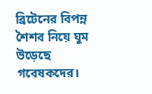ব্রিটেনের বিপন্ন শৈশব নিয়ে ঘুম উড়েছে গবেষকদের।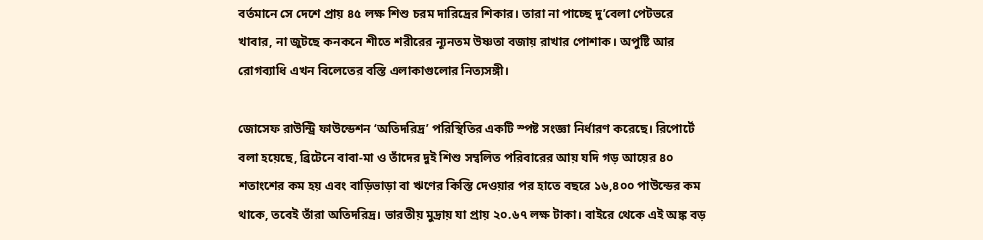বর্তমানে সে দেশে প্রায় ৪৫ লক্ষ শিশু চরম দারিদ্রের শিকার। তারা না পাচ্ছে দু’বেলা পেটভরে খাবার, না জুটছে কনকনে শীতে শরীরের ন্যূনতম উষ্ণতা বজায় রাখার পোশাক। অপুষ্টি আর রোগব্যাধি এখন বিলেতের বস্তি এলাকাগুলোর নিত্যসঙ্গী।

জোসেফ রাউন্ট্রি ফাউন্ডেশন ‘অতিদরিদ্র’ পরিস্থিতির একটি স্পষ্ট সংজ্ঞা নির্ধারণ করেছে। রিপোর্টে বলা হয়েছে, ব্রিটেনে বাবা-মা ও তাঁদের দুই শিশু সম্বলিত পরিবারের আয় যদি গড় আয়ের ৪০ শতাংশের কম হয় এবং বাড়িভাড়া বা ঋণের কিস্তি দেওয়ার পর হাতে বছরে ১৬,৪০০ পাউন্ডের কম থাকে, তবেই তাঁরা অতিদরিদ্র। ভারতীয় মুদ্রায় যা প্রায় ২০.৬৭ লক্ষ টাকা। বাইরে থেকে এই অঙ্ক বড়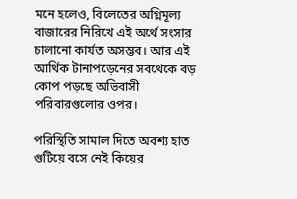মনে হলেও, বিলেতের অগ্নিমূল্য বাজারের নিরিখে এই অর্থে সংসার চালানো কার্যত অসম্ভব। আর এই আর্থিক টানাপড়েনের সবথেকে বড় কোপ পড়ছে অভিবাসী পরিবারগুলোর ওপর।

পরিস্থিতি সামাল দিতে অবশ্য হাত গুটিয়ে বসে নেই কিয়ের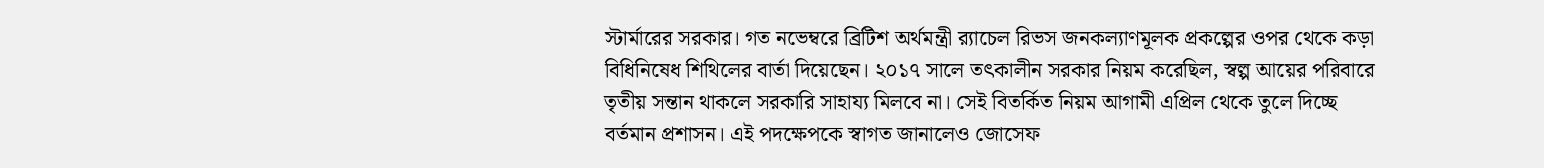স্টার্মারের সরকার। গত নভেম্বরে ব্রিটিশ অর্থমন্ত্রী র‌্যাচেল রিভস জনকল্যাণমূলক প্রকল্পের ওপর থেকে কড়া বিধিনিষেধ শিথিলের বার্তা দিয়েছেন। ২০১৭ সালে তৎকালীন সরকার নিয়ম করেছিল, স্বল্প আয়ের পরিবারে তৃতীয় সন্তান থাকলে সরকারি সাহায্য মিলবে না। সেই বিতর্কিত নিয়ম আগামী এপ্রিল থেকে তুলে দিচ্ছে বর্তমান প্রশাসন। এই পদক্ষেপকে স্বাগত জানালেও জোসেফ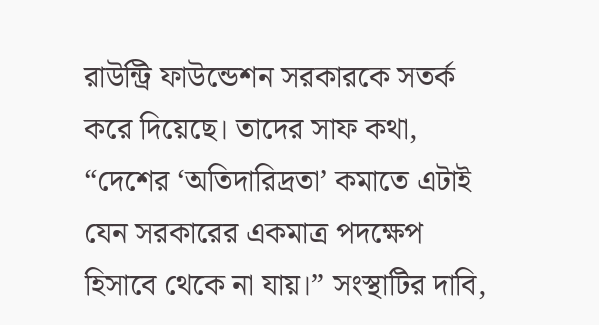রাউন্ট্রি ফাউন্ডেশন সরকারকে সতর্ক করে দিয়েছে। তাদের সাফ কথা, “দেশের ‘অতিদারিদ্রতা’ কমাতে এটাই যেন সরকারের একমাত্র পদক্ষেপ হিসাবে থেকে না যায়।” সংস্থাটির দাবি,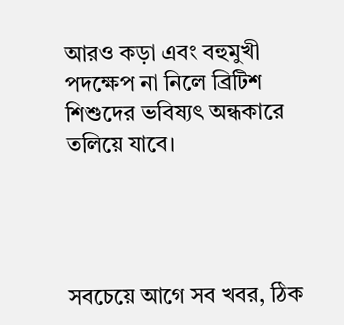আরও কড়া এবং বহুমুখী পদক্ষেপ না নিলে ব্রিটিশ শিশুদের ভবিষ্যৎ অন্ধকারে তলিয়ে যাবে।




সবচেয়ে আগে সব খবর, ঠিক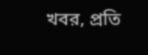খবর, প্রতি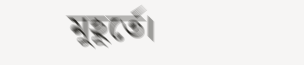মুহূর্তে।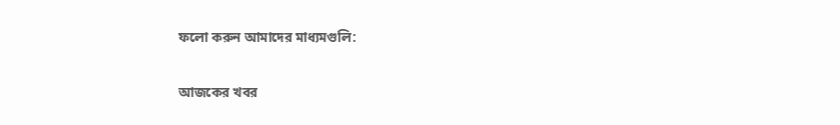ফলো করুন আমাদের মাধ্যমগুলি:

আজকের খবর